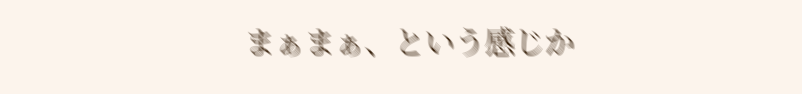まぁまぁ、という感じか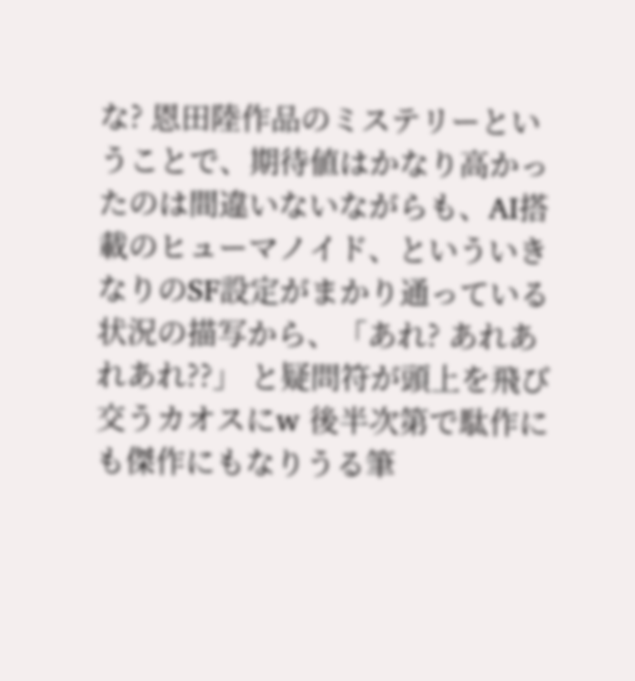な? 恩田陸作品のミステリーということで、期待値はかなり高かったのは間違いないながらも、AI搭載のヒューマノイド、といういきなりのSF設定がまかり通っている状況の描写から、「あれ? あれあれあれ??」 と疑問符が頭上を飛び交うカオスにw 後半次第で駄作にも傑作にもなりうる筆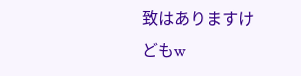致はありますけどもw